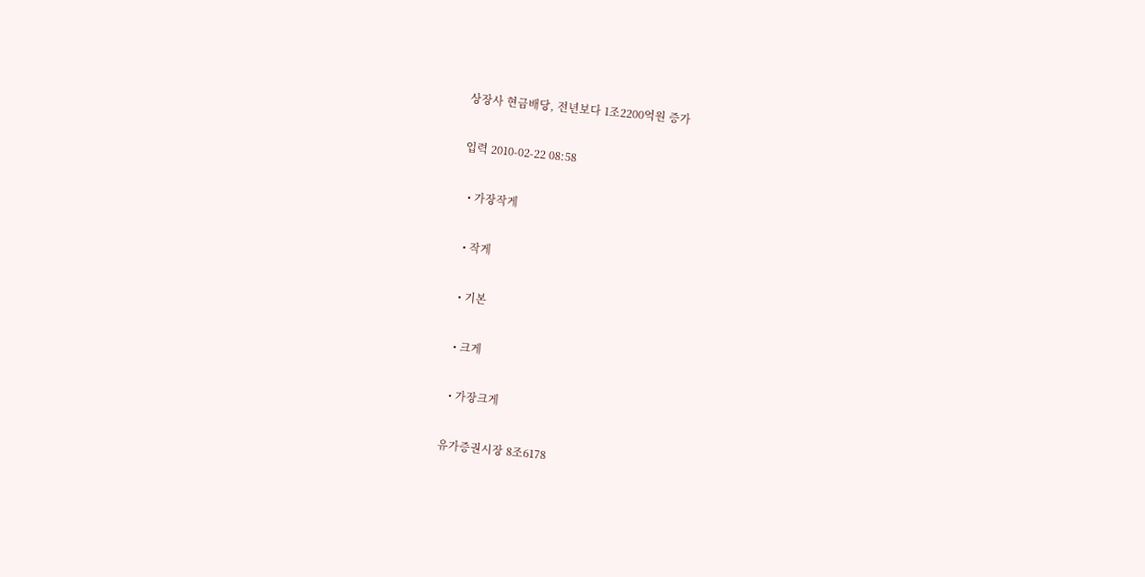상장사 현금배당, 전년보다 1조2200억원 증가

입력 2010-02-22 08:58

  • 가장작게

  • 작게

  • 기본

  • 크게

  • 가장크게

유가증권시장 8조6178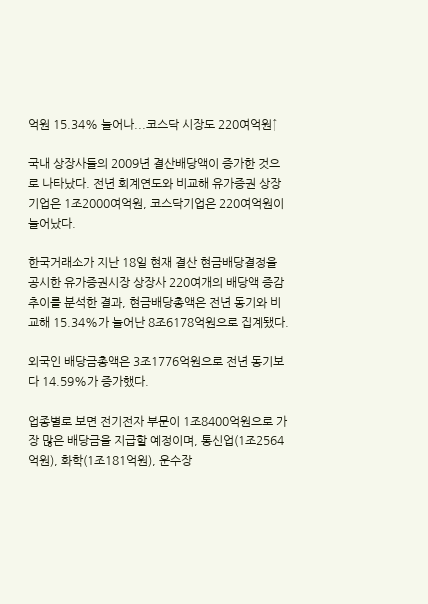억원 15.34% 늘어나...코스닥 시장도 220여억원↑

국내 상장사들의 2009년 결산배당액이 증가한 것으로 나타났다. 전년 회계연도와 비교해 유가증권 상장기업은 1조2000여억원, 코스닥기업은 220여억원이 늘어났다.

한국거래소가 지난 18일 현재 결산 현금배당결정을 공시한 유가증권시장 상장사 220여개의 배당액 증감 추이를 분석한 결과, 현금배당총액은 전년 동기와 비교해 15.34%가 늘어난 8조6178억원으로 집계됐다.

외국인 배당금총액은 3조1776억원으로 전년 동기보다 14.59%가 증가했다.

업종별로 보면 전기전자 부문이 1조8400억원으로 가장 많은 배당금을 지급할 예정이며, 통신업(1조2564억원), 화학(1조181억원), 운수장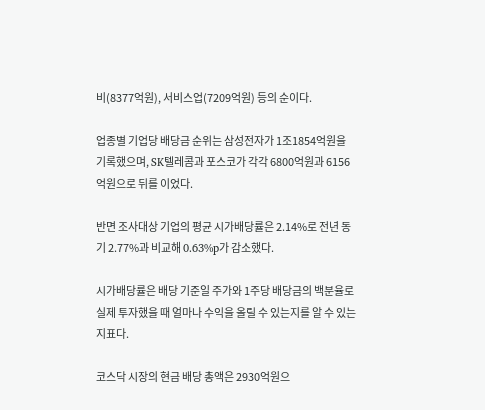비(8377억원), 서비스업(7209억원) 등의 순이다.

업종별 기업당 배당금 순위는 삼성전자가 1조1854억원을 기록했으며, SK텔레콤과 포스코가 각각 6800억원과 6156억원으로 뒤를 이었다.

반면 조사대상 기업의 평균 시가배당률은 2.14%로 전년 동기 2.77%과 비교해 0.63%p가 감소했다.

시가배당률은 배당 기준일 주가와 1주당 배당금의 백분율로 실제 투자했을 때 얼마나 수익을 올릴 수 있는지를 알 수 있는 지표다.

코스닥 시장의 현금 배당 총액은 2930억원으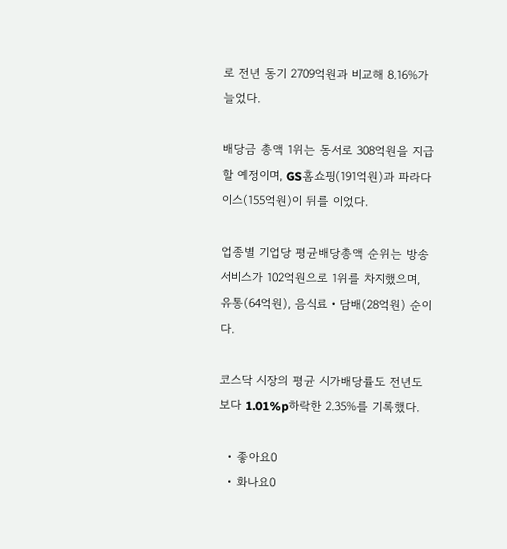로 전년 동기 2709억원과 비교해 8.16%가 늘었다.

배당금 총액 1위는 동서로 308억원을 지급할 예정이며, GS홈쇼핑(191억원)과 파라다이스(155억원)이 뒤를 이었다.

업종별 기업당 평균배당총액 순위는 방송서비스가 102억원으로 1위를 차지했으며, 유통(64억원), 음식료‧담배(28억원) 순이다.

코스닥 시장의 평균 시가배당률도 전년도보다 1.01%p하락한 2.35%를 기록했다.

  • 좋아요0
  • 화나요0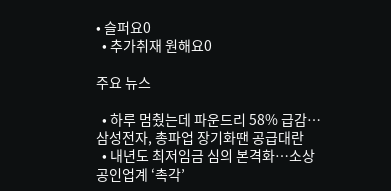• 슬퍼요0
  • 추가취재 원해요0

주요 뉴스

  • 하루 멈췄는데 파운드리 58% 급감…삼성전자, 총파업 장기화땐 공급대란
  • 내년도 최저임금 심의 본격화⋯소상공인업계 ‘촉각’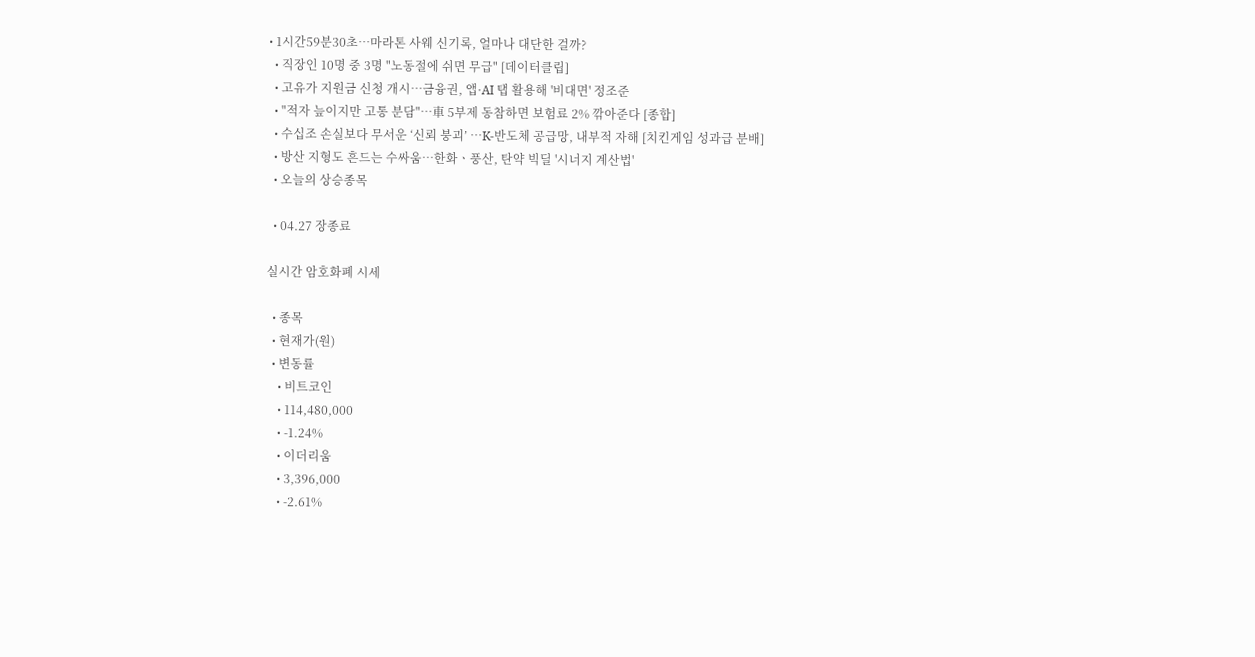• 1시간59분30초…마라톤 사웨 신기록, 얼마나 대단한 걸까?
  • 직장인 10명 중 3명 "노동절에 쉬면 무급" [데이터클립]
  • 고유가 지원금 신청 개시⋯금융권, 앱·AI 탭 활용해 '비대면' 정조준
  • "적자 늪이지만 고통 분담"⋯車 5부제 동참하면 보험료 2% 깎아준다 [종합]
  • 수십조 손실보다 무서운 ‘신뢰 붕괴’ ⋯K-반도체 공급망, 내부적 자해 [치킨게임 성과급 분배]
  • 방산 지형도 흔드는 수싸움⋯한화ㆍ풍산, 탄약 빅딜 '시너지 계산법'
  • 오늘의 상승종목

  • 04.27 장종료

실시간 암호화폐 시세

  • 종목
  • 현재가(원)
  • 변동률
    • 비트코인
    • 114,480,000
    • -1.24%
    • 이더리움
    • 3,396,000
    • -2.61%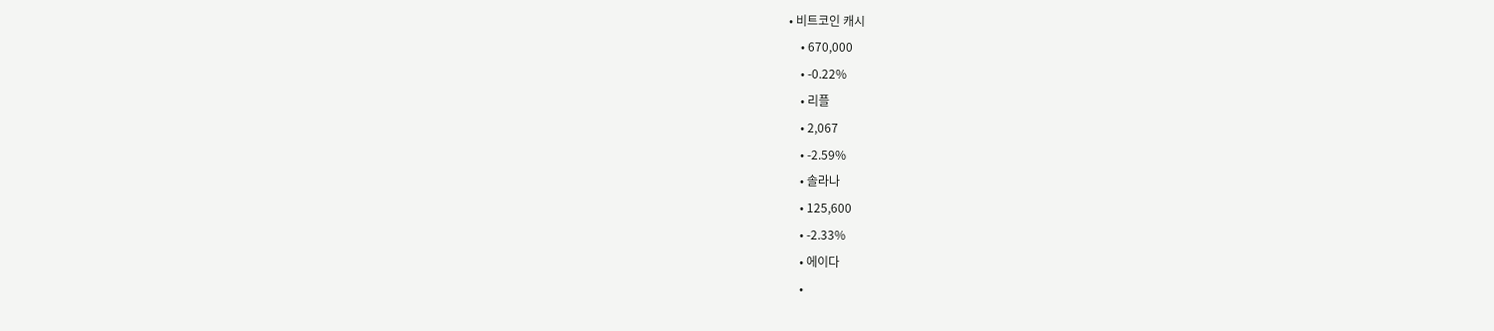• 비트코인 캐시
    • 670,000
    • -0.22%
    • 리플
    • 2,067
    • -2.59%
    • 솔라나
    • 125,600
    • -2.33%
    • 에이다
    •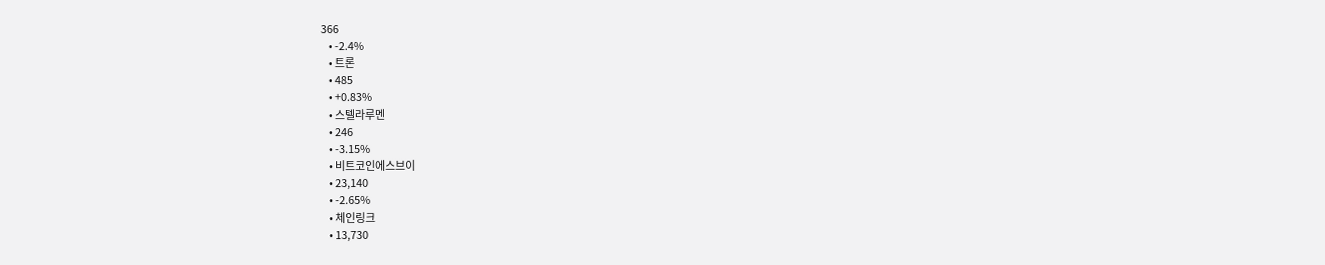366
    • -2.4%
    • 트론
    • 485
    • +0.83%
    • 스텔라루멘
    • 246
    • -3.15%
    • 비트코인에스브이
    • 23,140
    • -2.65%
    • 체인링크
    • 13,730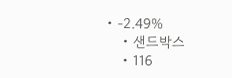• -2.49%
    • 샌드박스
    • 116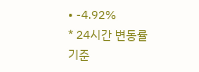• -4.92%
* 24시간 변동률 기준